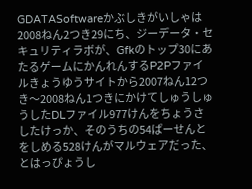GDATASoftwareかぶしきがいしゃは2008ねん2つき29にち、ジーデータ・セキュリティラボが、Gfkのトップ30にあたるゲームにかんれんするP2Pファイルきょうゆうサイトから2007ねん12つき〜2008ねん1つきにかけてしゅうしゅうしたDLファイル977けんをちょうさしたけっか、そのうちの54ぱーせんとをしめる528けんがマルウェアだった、とはっぴょうし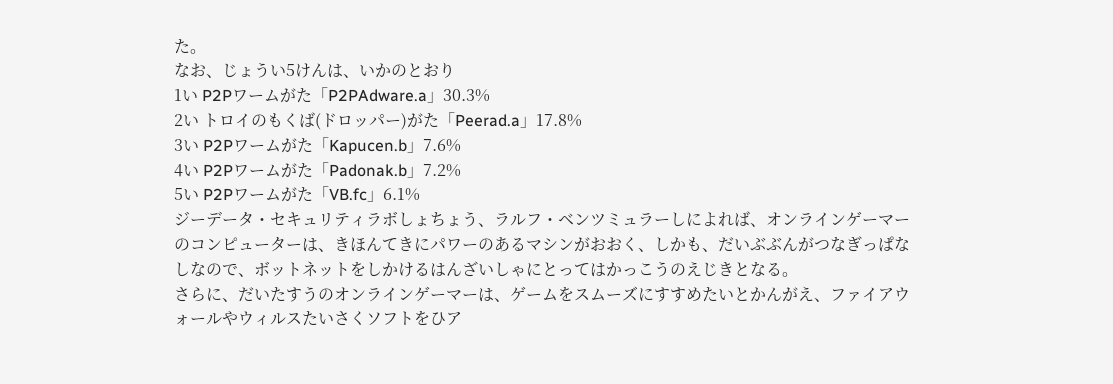た。
なお、じょうい5けんは、いかのとおり
1い P2Pワームがた「P2PAdware.a」30.3%
2い トロイのもくば(ドロッパー)がた「Peerad.a」17.8%
3い P2Pワームがた「Kapucen.b」7.6%
4い P2Pワームがた「Padonak.b」7.2%
5い P2Pワームがた「VB.fc」6.1%
ジーデータ・セキュリティラボしょちょう、ラルフ・ベンツミュラーしによれば、オンラインゲーマーのコンピューターは、きほんてきにパワーのあるマシンがおおく、しかも、だいぶぶんがつなぎっぱなしなので、ボットネットをしかけるはんざいしゃにとってはかっこうのえじきとなる。
さらに、だいたすうのオンラインゲーマーは、ゲームをスムーズにすすめたいとかんがえ、ファイアウォールやウィルスたいさくソフトをひア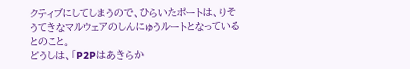クティブにしてしまうので、ひらいたポートは、りそうてきなマルウェアのしんにゅうルートとなっているとのこと。
どうしは、「P2Pはあきらか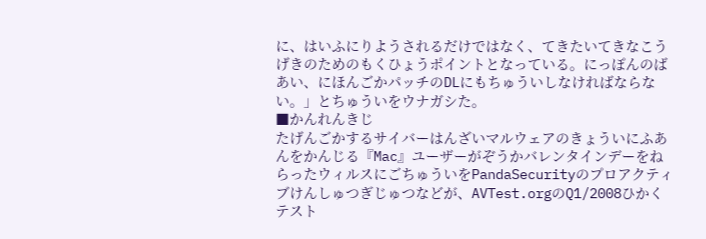に、はいふにりようされるだけではなく、てきたいてきなこうげきのためのもくひょうポイントとなっている。にっぽんのばあい、にほんごかパッチのDLにもちゅういしなければならない。」とちゅういをウナガシた。
■かんれんきじ
たげんごかするサイバーはんざいマルウェアのきょういにふあんをかんじる『Mac』ユーザーがぞうかバレンタインデーをねらったウィルスにごちゅういをPandaSecurityのプロアクティブけんしゅつぎじゅつなどが、AVTest.orgのQ1/2008ひかくテスト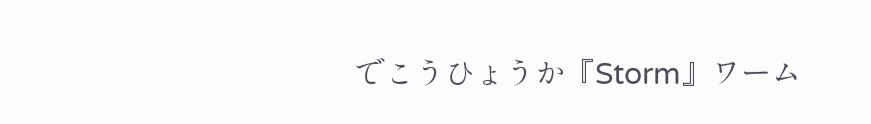でこうひょうか『Storm』ワーム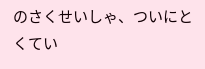のさくせいしゃ、ついにとくてい